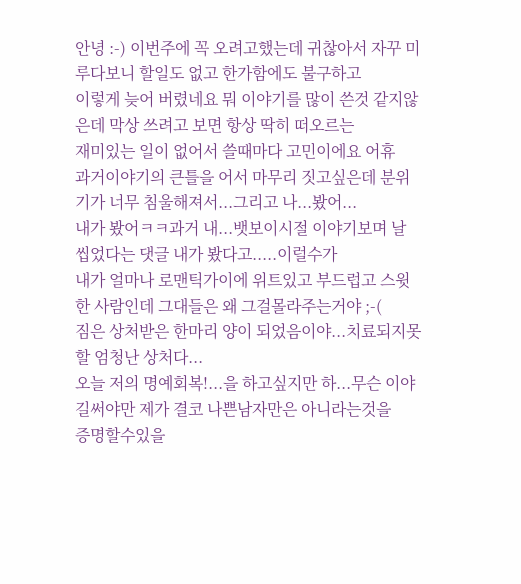안녕 :-) 이번주에 꼭 오려고했는데 귀찮아서 자꾸 미루다보니 할일도 없고 한가함에도 불구하고
이렇게 늦어 버렸네요 뭐 이야기를 많이 쓴것 같지않은데 막상 쓰려고 보면 항상 딱히 떠오르는
재미있는 일이 없어서 쓸때마다 고민이에요 어휴
과거이야기의 큰틀을 어서 마무리 짓고싶은데 분위기가 너무 침울해져서...그리고 나...봤어...
내가 봤어ㅋㅋ과거 내...뱃보이시절 이야기보며 날 씹었다는 댓글 내가 봤다고.....이럴수가
내가 얼마나 로맨틱가이에 위트있고 부드럽고 스윗한 사람인데 그대들은 왜 그걸몰라주는거야 ;-(
짐은 상처받은 한마리 양이 되었음이야...치료되지못할 엄청난 상처다...
오늘 저의 명예회복!...을 하고싶지만 하...무슨 이야길써야만 제가 결코 나쁜남자만은 아니라는것을
증명할수있을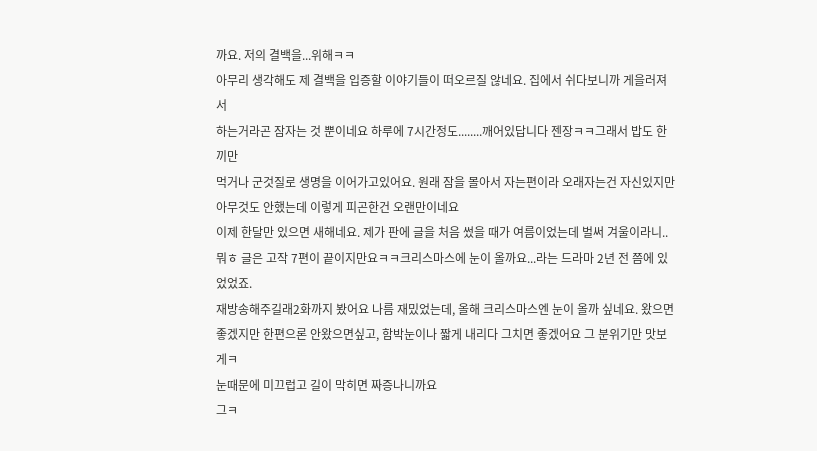까요. 저의 결백을...위해ㅋㅋ
아무리 생각해도 제 결백을 입증할 이야기들이 떠오르질 않네요. 집에서 쉬다보니까 게을러져서
하는거라곤 잠자는 것 뿐이네요 하루에 7시간정도........깨어있답니다 젠장ㅋㅋ그래서 밥도 한끼만
먹거나 군것질로 생명을 이어가고있어요. 원래 잠을 몰아서 자는편이라 오래자는건 자신있지만
아무것도 안했는데 이렇게 피곤한건 오랜만이네요
이제 한달만 있으면 새해네요. 제가 판에 글을 처음 썼을 때가 여름이었는데 벌써 겨울이라니..
뭐ㅎ 글은 고작 7편이 끝이지만요ㅋㅋ크리스마스에 눈이 올까요...라는 드라마 2년 전 쯤에 있었었죠.
재방송해주길래2화까지 봤어요 나름 재밌었는데, 올해 크리스마스엔 눈이 올까 싶네요. 왔으면
좋겠지만 한편으론 안왔으면싶고, 함박눈이나 짧게 내리다 그치면 좋겠어요 그 분위기만 맛보게ㅋ
눈때문에 미끄럽고 길이 막히면 짜증나니까요
그ㅋ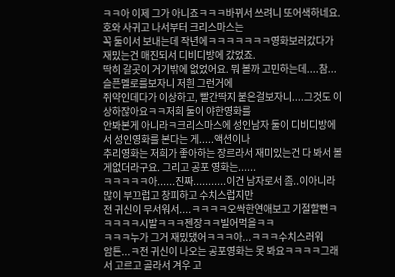ㅋㅋ아 이제 그가 아니죠ㅋㅋㅋ바뀌서 쓰려니 또어색하네요. 호와 사귀고 나서부터 크리스마스는
꼭 둘이서 보내는데 작년에ㅋㅋㅋㅋㅋㅋㅋ영화보러갔다가 재밌는건 매진되서 디비디방에 갔었죠.
딱히 갈곳이 거기밖에 없었어요. 뭐 볼까 고민하는데....참...슬픈멜로를보자니 저흰 그런거에
쥐약인데다가 이상하고, 빨간딱지 붙은걸보자니....그것도 이상하잖아요ㅋㅋ저희 둘이 야한영화를
안봐본게 아니라ㅋ크리스마스에 성인남자 둘이 디비디방에서 성인영화를 본다는 게.....액션이나
추리영화는 저희가 좋아하는 장르라서 재미있는건 다 봐서 볼게없더라구요. 그리고 공포 영화는......
ㅋㅋㅋㅋㅋ아......진짜...........이건 남자로서 좀..이아니라 많이 부끄럽고 창피하고 수치스럽지만
전 귀신이 무서워서....ㅋㅋㅋㅋ오싹한연애보고 기절할뻔ㅋㅋㅋㅋㅋ시발ㅋㅋㅋ젠장ㅋㅋ빌어먹을ㅋㅋ
ㅋㅋㅋ누가 그거 재밌댔어ㅋㅋㅋ아...ㅋㅋㅋ수치스러워
암튼...ㅋ전 귀신이 나오는 공포영화는 못 봐요ㅋㅋㅋㅋ그래서 고르고 골라서 겨우 고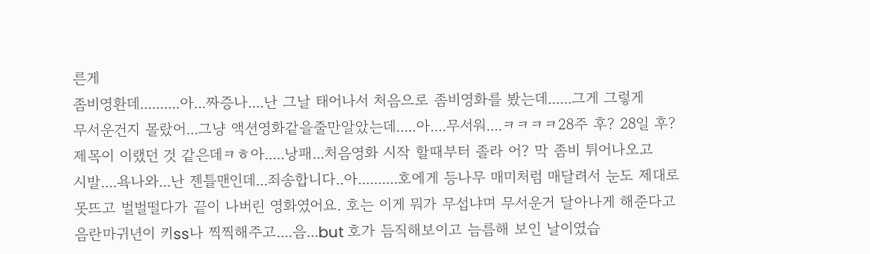른게
좀비영환데..........아...짜증나....난 그날 태어나서 처음으로 좀비영화를 봤는데......그게 그렇게
무서운건지 몰랐어...그냥 액션영화같을줄만알았는데.....아....무서워....ㅋㅋㅋㅋ28주 후? 28일 후?
제목이 이랬던 것 같은데ㅋㅎ아.....낭패...처음영화 시작 할때부터 졸라 어? 막 좀비 튀어나오고
시발....욕나와...난 젠틀맨인데...죄송합니다..아..........호에게 등나무 매미처럼 매달려서 눈도 제대로
못뜨고 벌벌떨다가 끝이 나버린 영화였어요. 호는 이게 뭐가 무섭냐며 무서운거 달아나게 해준다고
음란마귀년이 키ss나 찍찍해주고....음...but 호가 듬직해보이고 늠름해 보인 날이였습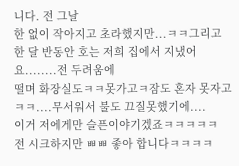니다. 전 그날
한 없이 작아지고 초라했지만...ㅋㅋ그리고 한 달 반동안 호는 저희 집에서 지냈어요........전 두려움에
떨며 화장실도ㅋㅋ못가고ㅋ잠도 혼자 못자고ㅋㅋ....무서워서 불도 끄질못했기에....
이거 저에게만 슬픈이야기겠죠ㅋㅋㅋㅋㅋ
전 시크하지만 ㅃㅃ 좋아 합니다ㅋㅋㅋㅋ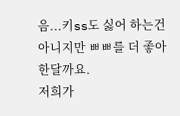음...키ss도 싫어 하는건 아니지만 ㅃㅃ를 더 좋아한달까요.
저희가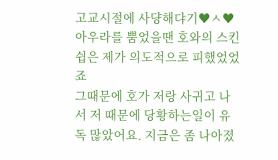고교시절에 사댱해댜기♥ㅅ♥ 아우라를 뿜었을땐 호와의 스킨쉽은 제가 의도적으로 피했었었죠
그때문에 호가 저랑 사귀고 나서 저 때문에 당황하는일이 유독 많았어요. 지금은 좀 나아졌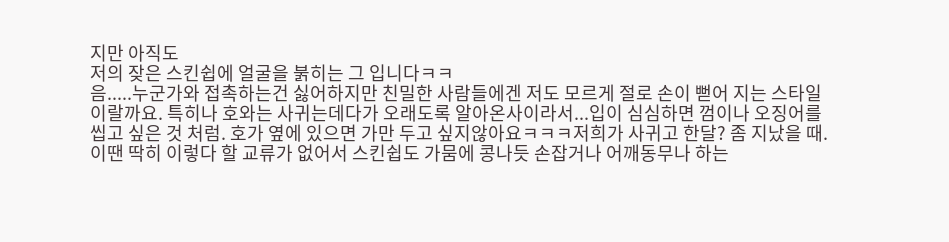지만 아직도
저의 잦은 스킨쉽에 얼굴을 붉히는 그 입니다ㅋㅋ
음.....누군가와 접촉하는건 싫어하지만 친밀한 사람들에겐 저도 모르게 절로 손이 뻗어 지는 스타일
이랄까요. 특히나 호와는 사귀는데다가 오래도록 알아온사이라서...입이 심심하면 껌이나 오징어를
씹고 싶은 것 처럼. 호가 옆에 있으면 가만 두고 싶지않아요ㅋㅋㅋ저희가 사귀고 한달? 좀 지났을 때.
이땐 딱히 이렇다 할 교류가 없어서 스킨쉽도 가뭄에 콩나듯 손잡거나 어깨동무나 하는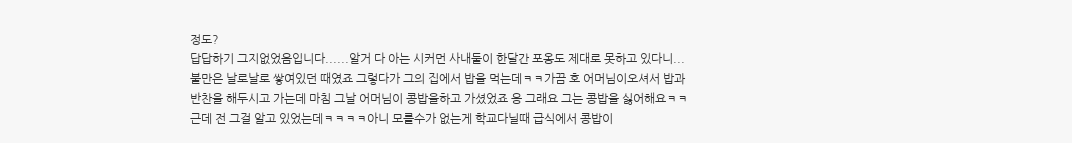정도?
답답하기 그지없었음입니다......알거 다 아는 시커먼 사내둘이 한달간 포옹도 제대로 못하고 있다니...
불만은 날로날로 쌓여있던 때였죠 그렇다가 그의 집에서 밥을 먹는데ㅋㅋ가끔 호 어머님이오셔서 밥과
반찬을 해두시고 가는데 마침 그날 어머님이 콩밥을하고 가셨었죠 응 그래요 그는 콩밥을 싫어해요ㅋㅋ
근데 전 그걸 알고 있었는데ㅋㅋㅋㅋ아니 모를수가 없는게 학교다닐때 급식에서 콩밥이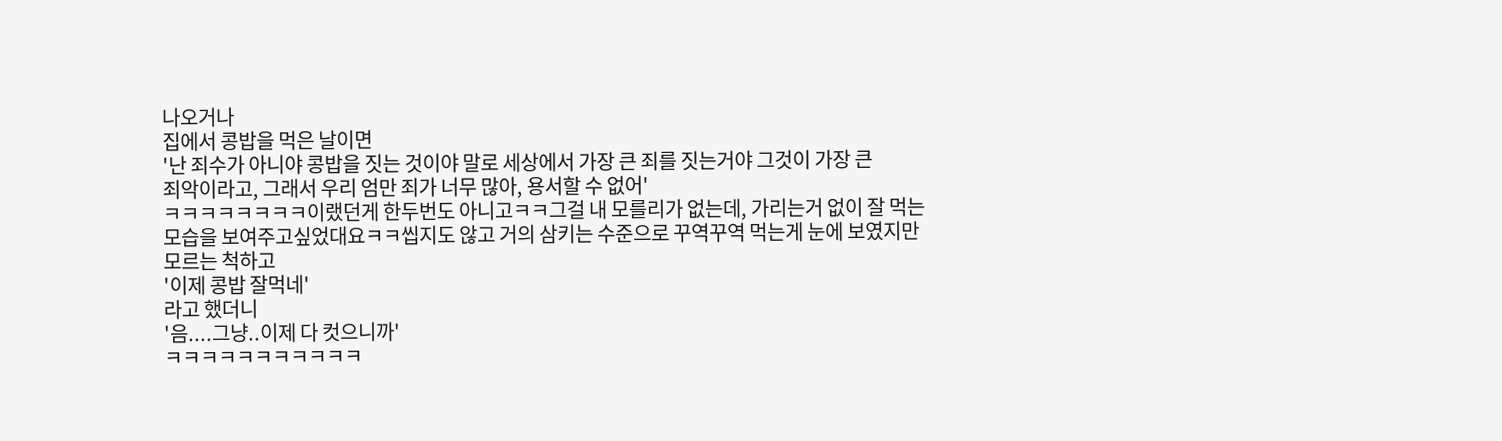나오거나
집에서 콩밥을 먹은 날이면
'난 죄수가 아니야 콩밥을 짓는 것이야 말로 세상에서 가장 큰 죄를 짓는거야 그것이 가장 큰
죄악이라고, 그래서 우리 엄만 죄가 너무 많아, 용서할 수 없어'
ㅋㅋㅋㅋㅋㅋㅋㅋ이랬던게 한두번도 아니고ㅋㅋ그걸 내 모를리가 없는데, 가리는거 없이 잘 먹는
모습을 보여주고싶었대요ㅋㅋ씹지도 않고 거의 삼키는 수준으로 꾸역꾸역 먹는게 눈에 보였지만
모르는 척하고
'이제 콩밥 잘먹네'
라고 했더니
'음....그냥..이제 다 컷으니까'
ㅋㅋㅋㅋㅋㅋㅋㅋㅋㅋㅋ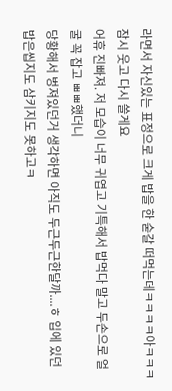라면서 자신있는 표정으로 크게 밥을 한 숟갈 떠먹는데ㅋㅋㅋㅋ아ㅋㅋㅋ
잠시 웃고 다시 쓸게요
어휴 진빠져. 저 모습이 너무 귀엽고 기특해서 밥먹다 말고 두손으로 얼굴 꼭 잡고 ㅃㅃ했더니
당황해서 벙져있던거 생각하면 아직도 두근두근한달까....ㅎ 입에 있던 밥은씹지도 삼키지도 못하고ㅋ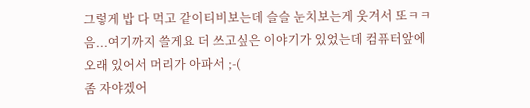그렇게 밥 다 먹고 같이티비보는데 슬슬 눈치보는게 웃겨서 또ㅋㅋ
음...여기까지 쓸게요 더 쓰고싶은 이야기가 있었는데 컴퓨터앞에 오래 있어서 머리가 아파서 ;-(
좀 자야겠어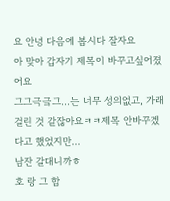요 안녕 다음에 봅시다 잘자요
아 맞아 갑자기 제목이 바꾸고싶어졌어요
그그극긐그...는 너무 성의없고, 가래걸린 것 같잖아요ㅋㅋ제목 안바꾸겠다고 했었지만...
남잔 갈대니까ㅎ
호 랑 그 합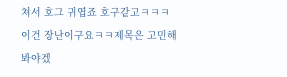쳐서 호그 귀엽죠 호구같고ㅋㅋㅋ
이건 장난이구요ㅋㅋ제목은 고민해봐야겠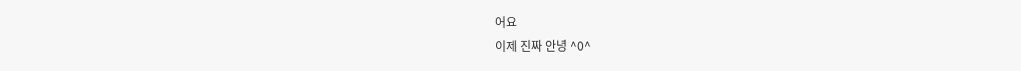어요
이제 진짜 안녕 ^0^